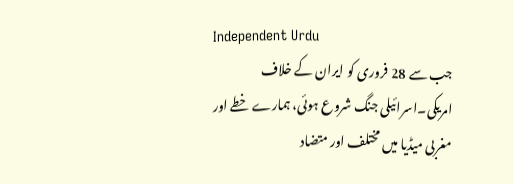Independent Urdu
جب سے 28 فروری کو ایران کے خلاف امریکی۔اسرائیلی جنگ شروع ہوئی، ہمارے خطے اور مغربی میڈیا میں مختلف اور متضاد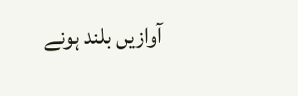آوازیں بلند ہونے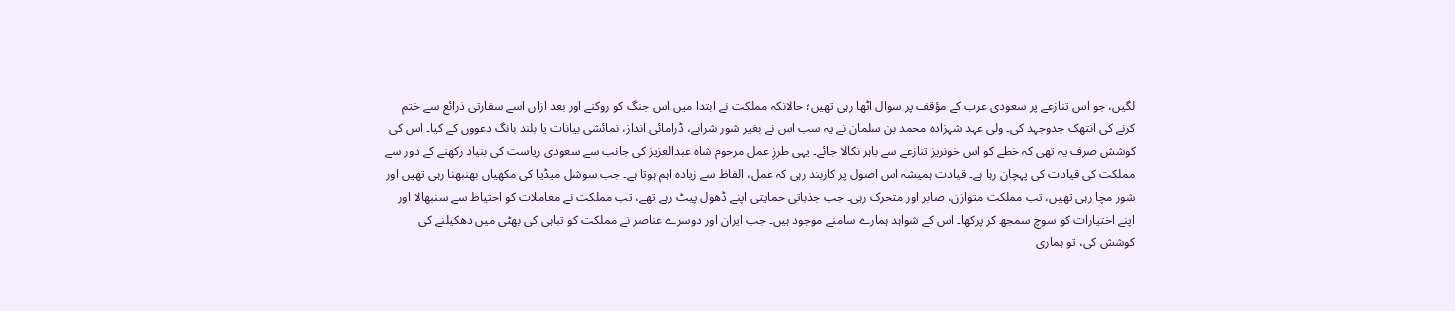لگیں، جو اس تنازعے پر سعودی عرب کے مؤقف پر سوال اٹھا رہی تھیں؛ حالانکہ مملکت نے ابتدا میں اس جنگ کو روکنے اور بعد ازاں اسے سفارتی ذرائع سے ختم کرنے کی انتھک جدوجہد کی۔ ولی عہد شہزادہ محمد بن سلمان نے یہ سب اس نے بغیر شور شرابے، ڈرامائی انداز، نمائشی بیانات یا بلند بانگ دعووں کے کیا۔ اس کی کوشش صرف یہ تھی کہ خطے کو اس خونریز تنازعے سے باہر نکالا جائے۔ یہی طرزِ عمل مرحوم شاہ عبدالعزیز کی جانب سے سعودی ریاست کی بنیاد رکھنے کے دور سے مملکت کی قیادت کی پہچان رہا ہے۔ قیادت ہمیشہ اس اصول پر کاربند رہی کہ عمل، الفاظ سے زیادہ اہم ہوتا ہے۔ جب سوشل میڈیا کی مکھیاں بھنبھنا رہی تھیں اور شور مچا رہی تھیں، تب مملکت متوازن، صابر اور متحرک رہی۔ جب جذباتی حمایتی اپنے ڈھول پیٹ رہے تھے، تب مملکت نے معاملات کو احتیاط سے سنبھالا اور اپنے اختیارات کو سوچ سمجھ کر پرکھا۔ اس کے شواہد ہمارے سامنے موجود ہیں۔ جب ایران اور دوسرے عناصر نے مملکت کو تباہی کی بھٹی میں دھکیلنے کی کوشش کی، تو ہماری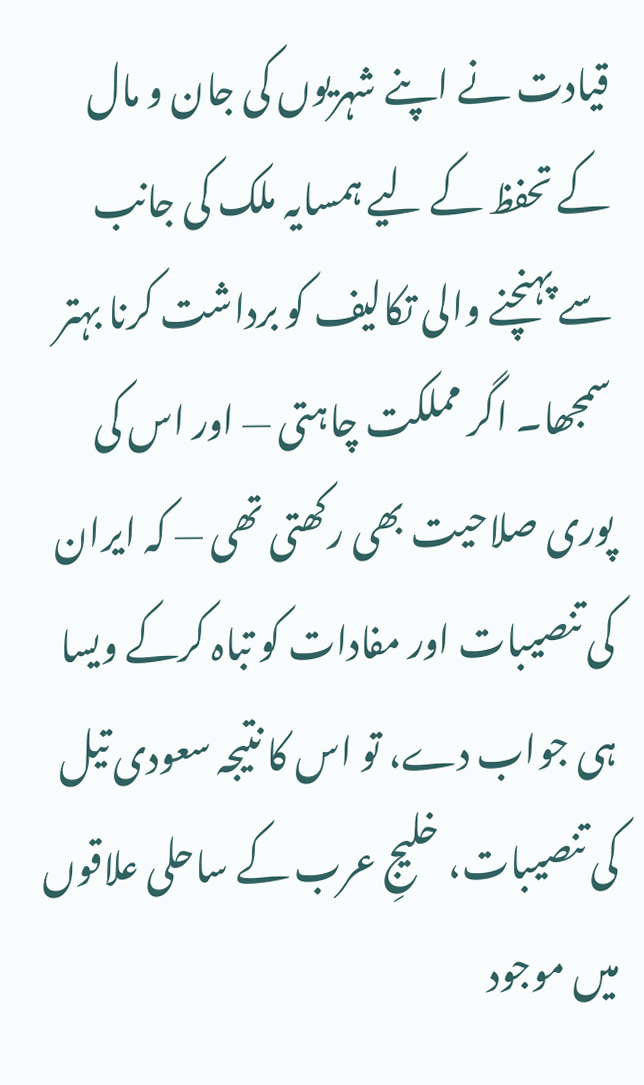قیادت نے اپنے شہریوں کی جان و مال کے تحفظ کے لیے ہمسایہ ملک کی جانب سے پہنچنے والی تکالیف کو برداشت کرنا بہتر سمجھا۔ اگر مملکت چاہتی — اور اس کی پوری صلاحیت بھی رکھتی تھی — کہ ایران کی تنصیبات اور مفادات کو تباہ کرکے ویسا ہی جواب دے، تو اس کا نتیجہ سعودی تیل کی تنصیبات، خلیجِ عرب کے ساحلی علاقوں میں موجود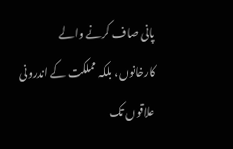پانی صاف کرنے والے کارخانوں، بلکہ مملکت کے اندرونی علاقوں تک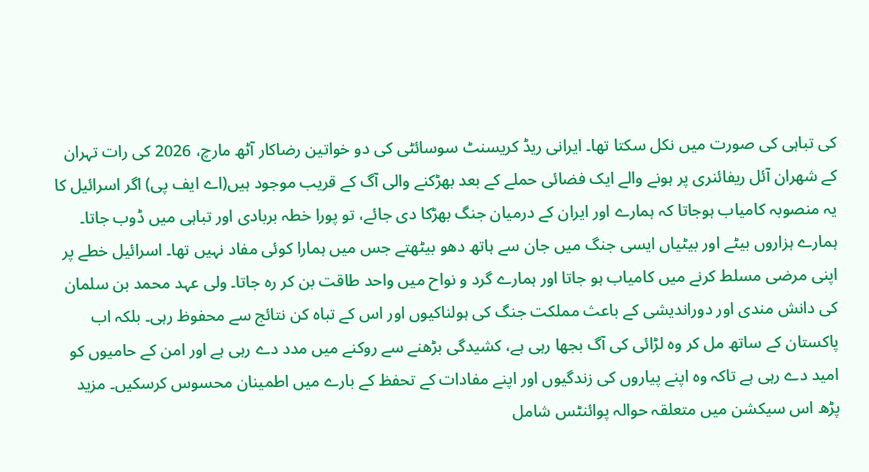کی تباہی کی صورت میں نکل سکتا تھا۔ ایرانی ریڈ کریسنٹ سوسائٹی کی دو خواتین رضاکار آٹھ مارچ، 2026 کی رات تہران کے شهران آئل ریفائنری پر ہونے والے ایک فضائی حملے کے بعد بھڑکنے والی آگ کے قریب موجود ہیں(اے ایف پی) اگر اسرائیل کا یہ منصوبہ کامیاب ہوجاتا کہ ہمارے اور ایران کے درمیان جنگ بھڑکا دی جائے، تو پورا خطہ بربادی اور تباہی میں ڈوب جاتا۔ ہمارے ہزاروں بیٹے اور بیٹیاں ایسی جنگ میں جان سے ہاتھ دھو بیٹھتے جس میں ہمارا کوئی مفاد نہیں تھا۔ اسرائیل خطے پر اپنی مرضی مسلط کرنے میں کامیاب ہو جاتا اور ہمارے گرد و نواح میں واحد طاقت بن کر رہ جاتا۔ ولی عہد محمد بن سلمان کی دانش مندی اور دوراندیشی کے باعث مملکت جنگ کی ہولناکیوں اور اس کے تباہ کن نتائج سے محفوظ رہی۔ بلکہ اب پاکستان کے ساتھ مل کر وہ لڑائی کی آگ بجھا رہی ہے، کشیدگی بڑھنے سے روکنے میں مدد دے رہی ہے اور امن کے حامیوں کو امید دے رہی ہے تاکہ وہ اپنے پیاروں کی زندگیوں اور اپنے مفادات کے تحفظ کے بارے میں اطمینان محسوس کرسکیں۔ مزید پڑھ اس سیکشن میں متعلقہ حوالہ پوائنٹس شامل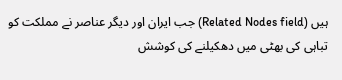ہیں (Related Nodes field) جب ایران اور دیگر عناصر نے مملکت کو تباہی کی بھٹی میں دھکیلنے کی کوشش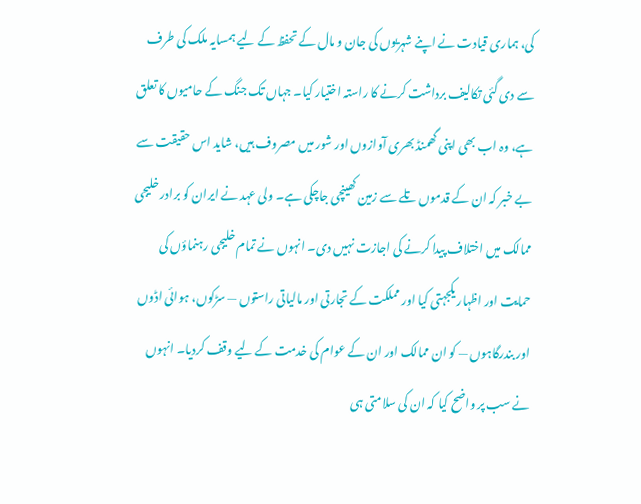کی، ہماری قیادت نے اپنے شہریوں کی جان و مال کے تحفظ کے لیے ہمسایہ ملک کی طرف سے دی گئی تکالیف برداشت کرنے کا راستہ اختیار کیا۔ جہاں تک جنگ کے حامیوں کا تعلق ہے، وہ اب بھی اپنی گھمنڈ بھری آوازوں اور شور میں مصروف ہیں، شاید اس حقیقت سے بے خبر کہ ان کے قدموں تلے سے زمین کھینچی جاچکی ہے۔ ولی عہد نے ایران کو برادر خلیجی ممالک میں اختلاف پیدا کرنے کی اجازت نہیں دی۔ انہوں نے تمام خلیجی رہنماؤں کی حمایت اور اظہار یکجہتی کیا اور مملکت کے تجارتی اور مالیاتی راستوں — سڑکوں، ہوائی اڈوں اور بندرگاہوں — کو ان ممالک اور ان کے عوام کی خدمت کے لیے وقف کردیا۔ انہوں نے سب پر واضح کیا کہ ان کی سلامتی ہی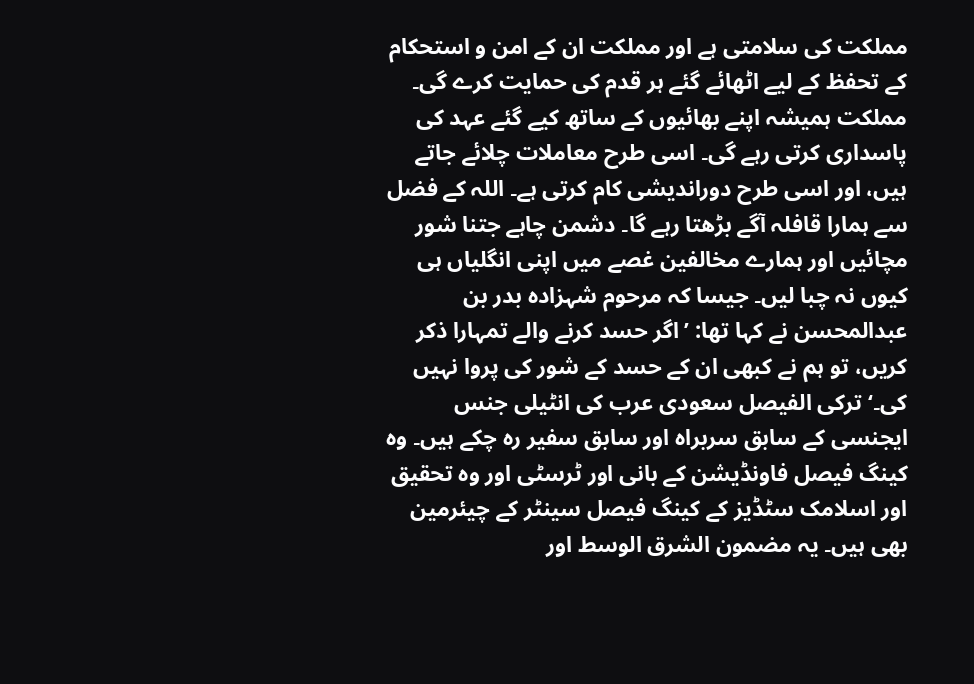مملکت کی سلامتی ہے اور مملکت ان کے امن و استحکام کے تحفظ کے لیے اٹھائے گئے ہر قدم کی حمایت کرے گی۔ مملکت ہمیشہ اپنے بھائیوں کے ساتھ کیے گئے عہد کی پاسداری کرتی رہے گی۔ اسی طرح معاملات چلائے جاتے ہیں، اور اسی طرح دوراندیشی کام کرتی ہے۔ اللہ کے فضل سے ہمارا قافلہ آگے بڑھتا رہے گا۔ دشمن چاہے جتنا شور مچائیں اور ہمارے مخالفین غصے میں اپنی انگلیاں ہی کیوں نہ چبا لیں۔ جیسا کہ مرحوم شہزادہ بدر بن عبدالمحسن نے کہا تھا: ’اگر حسد کرنے والے تمہارا ذکر کریں، تو ہم نے کبھی ان کے حسد کے شور کی پروا نہیں کی۔‘ ترکی الفیصل سعودی عرب کی انٹیلی جنس ایجنسی کے سابق سربراہ اور سابق سفیر رہ چکے ہیں۔ وہ کینگ فیصل فاونڈیشن کے بانی اور ٹرسٹی اور وہ تحقیق اور اسلامک سٹڈیز کے کینگ فیصل سینٹر کے چیئرمین بھی ہیں۔ یہ مضمون الشرق الوسط اور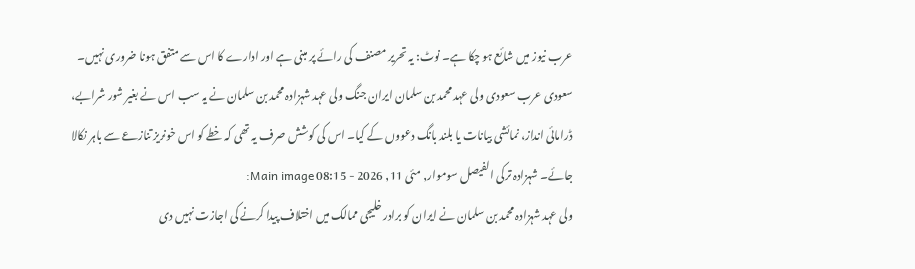عرب نیوز میں شائع ہو چکا ہے۔ نوٹ: یہ تحریر مصنف کی رائے پر مبنی ہے اور ادارے کا اس سے متفق ہونا ضروری نہیں۔ سعودی عرب سعودی ولی عہد محمد بن سلمان ایران جنگ ولی عہد شہزادہ محمد بن سلمان نے یہ سب اس نے بغیر شور شرابے، ڈرامائی انداز، نمائشی بیانات یا بلند بانگ دعووں کے کیا۔ اس کی کوشش صرف یہ تھی کہ خطے کو اس خونریز تنازعے سے باہر نکالا جائے۔ شہزادہ ترکی الفیصل سوموار, مئی 11, 2026 - 08:15 Main image:
ولی عہد شہزادہ محمد بن سلمان نے ایران کو برادر خلیجی ممالک میں اختلاف پیدا کرنے کی اجازت نہیں دی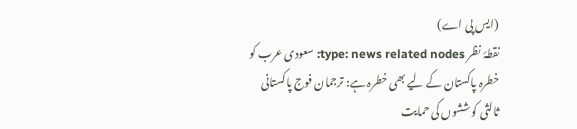(ایس پی اے)
نقطۂ نظر type: news related nodes: سعودی عرب کو خطرہ پاکستان کے لیے بھی خطرہ ہے: ترجمان فوج پاکستانی ثالثی کوششوں کی حمایت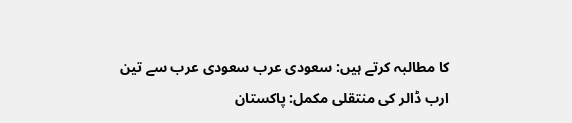کا مطالبہ کرتے ہیں: سعودی عرب سعودی عرب سے تین ارب ڈالر کی منتقلی مکمل: پاکستان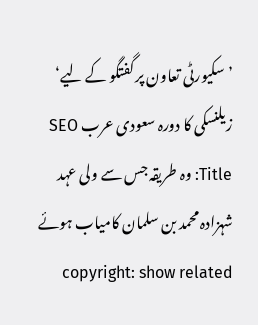’سکیورٹی تعاون پر گفتگو کے لیے‘ زیلنسکی کا دورہ سعودی عرب SEO Title: وہ طریقہ جس سے ولی عہد شہزادہ محمد بن سلمان کامیاب ہوئے copyright: show related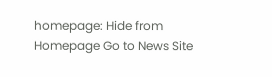homepage: Hide from Homepage Go to News Site